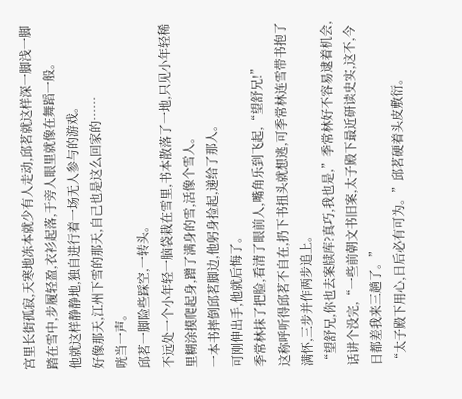宫里长街孤寂,天寒地冻本就少有人走动,邱茗就这样深一脚浅一脚踏在雪中,步履轻盈,衣衫起落,于旁人眼里就像在舞蹈一般。
他就这样静静地,独自进行着一场无人参与的游戏。
好像那天,江州下雪的那天,自己也是这么回家的……
咣当一声。
邱茗一脚险些踩空,一转头。
不远处一个小年轻一脑袋栽在雪里,书本散落了一地,只见小年轻稀里糊涂摸爬起身,蹭了满身的雪,活像个雪人。
一本书摔倒邱茗脚边,他躬身捡起,递给了那人。
可刚伸出手,他就后悔了。
季常林抹了把脸,看清了眼前人,嘴角乐到飞起,“望舒兄!”
这称呼听得邱茗不自在,扔下书扭头就想逃,可季常林连雪带书抱了满怀,三步并作两步追上。
“望舒兄,你也去案牍库?真巧,我也是,”季常林好不容易逮着机会,话讲个没完,“一些前朝文书旧案,太子殿下最近研读史实,这不,今日都差我来三趟了。”
“太子殿下用心,日后必有可为。”邱茗硬着头皮敷衍。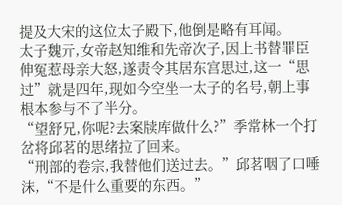提及大宋的这位太子殿下,他倒是略有耳闻。
太子魏亓,女帝赵知维和先帝次子,因上书替罪臣伸冤惹母亲大怒,遂责令其居东宫思过,这一“思过”就是四年,现如今空坐一太子的名号,朝上事根本参与不了半分。
“望舒兄,你呢?去案牍库做什么?”季常林一个打岔将邱茗的思绪拉了回来。
“刑部的卷宗,我替他们送过去。”邱茗咽了口唾沫,“不是什么重要的东西。”